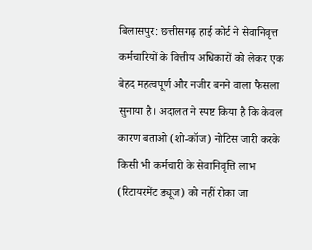बिलासपुर: छत्तीसगढ़ हाई कोर्ट ने सेवानिवृत्त कर्मचारियों के वित्तीय अधिकारों को लेकर एक बेहद महत्वपूर्ण और नजीर बनने वाला फैसला सुनाया है। अदालत ने स्पष्ट किया है कि केवल कारण बताओ (शो-कॉज) नोटिस जारी करके किसी भी कर्मचारी के सेवानिवृत्ति लाभ (रिटायरमेंट ड्यूज) को नहीं रोका जा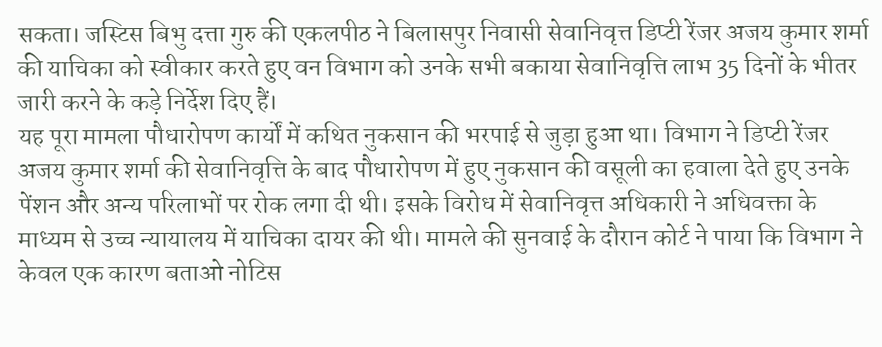सकता। जस्टिस बिभु दत्ता गुरु की एकलपीठ ने बिलासपुर निवासी सेवानिवृत्त डिप्टी रेंजर अजय कुमार शर्मा की याचिका को स्वीकार करते हुए वन विभाग को उनके सभी बकाया सेवानिवृत्ति लाभ 35 दिनों के भीतर जारी करने के कड़े निर्देश दिए हैं।
यह पूरा मामला पौधारोपण कार्यों में कथित नुकसान की भरपाई से जुड़ा हुआ था। विभाग ने डिप्टी रेंजर अजय कुमार शर्मा की सेवानिवृत्ति के बाद पौधारोपण में हुए नुकसान की वसूली का हवाला देते हुए उनके पेंशन और अन्य परिलाभों पर रोक लगा दी थी। इसके विरोध में सेवानिवृत्त अधिकारी ने अधिवक्ता के माध्यम से उच्च न्यायालय में याचिका दायर की थी। मामले की सुनवाई के दौरान कोर्ट ने पाया कि विभाग ने केवल एक कारण बताओ नोटिस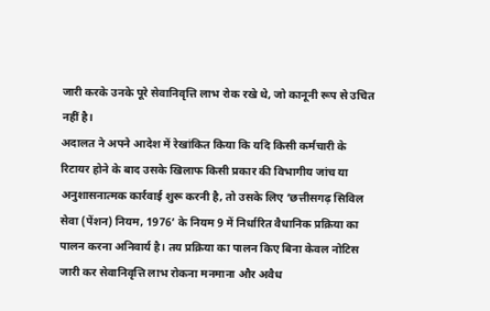जारी करके उनके पूरे सेवानिवृत्ति लाभ रोक रखे थे, जो कानूनी रूप से उचित नहीं है।
अदालत ने अपने आदेश में रेखांकित किया कि यदि किसी कर्मचारी के रिटायर होने के बाद उसके खिलाफ किसी प्रकार की विभागीय जांच या अनुशासनात्मक कार्रवाई शुरू करनी है, तो उसके लिए ‘छत्तीसगढ़ सिविल सेवा (पेंशन) नियम, 1976’ के नियम 9 में निर्धारित वैधानिक प्रक्रिया का पालन करना अनिवार्य है। तय प्रक्रिया का पालन किए बिना केवल नोटिस जारी कर सेवानिवृत्ति लाभ रोकना मनमाना और अवैध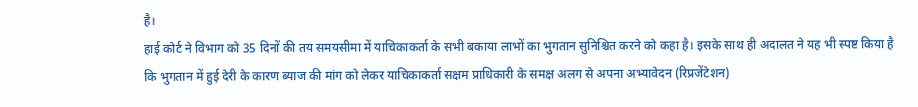है।
हाई कोर्ट ने विभाग को 35 दिनों की तय समयसीमा में याचिकाकर्ता के सभी बकाया लाभों का भुगतान सुनिश्चित करने को कहा है। इसके साथ ही अदालत ने यह भी स्पष्ट किया है कि भुगतान में हुई देरी के कारण ब्याज की मांग को लेकर याचिकाकर्ता सक्षम प्राधिकारी के समक्ष अलग से अपना अभ्यावेदन (रिप्रजेंटेशन)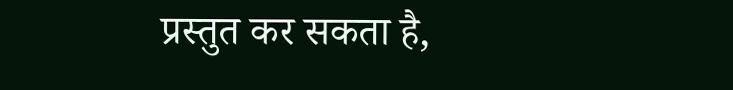प्रस्तुत कर सकता है,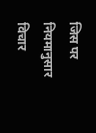जिस पर नियमानुसार विचार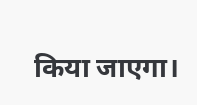किया जाएगा।